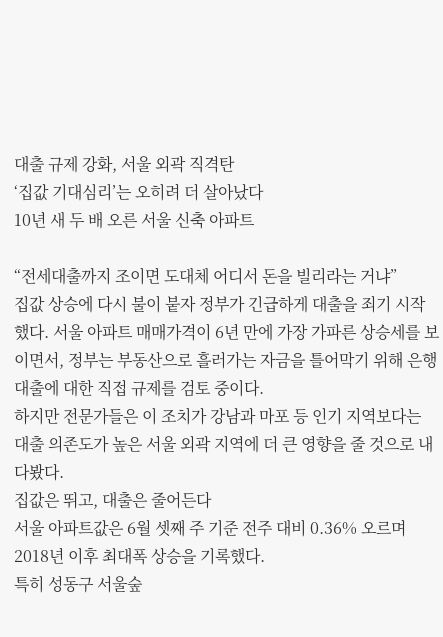대출 규제 강화, 서울 외곽 직격탄
‘집값 기대심리’는 오히려 더 살아났다
10년 새 두 배 오른 서울 신축 아파트

“전세대출까지 조이면 도대체 어디서 돈을 빌리라는 거냐”
집값 상승에 다시 불이 붙자 정부가 긴급하게 대출을 죄기 시작했다. 서울 아파트 매매가격이 6년 만에 가장 가파른 상승세를 보이면서, 정부는 부동산으로 흘러가는 자금을 틀어막기 위해 은행 대출에 대한 직접 규제를 검토 중이다.
하지만 전문가들은 이 조치가 강남과 마포 등 인기 지역보다는 대출 의존도가 높은 서울 외곽 지역에 더 큰 영향을 줄 것으로 내다봤다.
집값은 뛰고, 대출은 줄어든다
서울 아파트값은 6월 셋째 주 기준 전주 대비 0.36% 오르며 2018년 이후 최대폭 상승을 기록했다.
특히 성동구 서울숲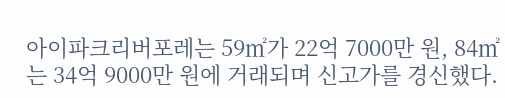아이파크리버포레는 59㎡가 22억 7000만 원, 84㎡는 34억 9000만 원에 거래되며 신고가를 경신했다.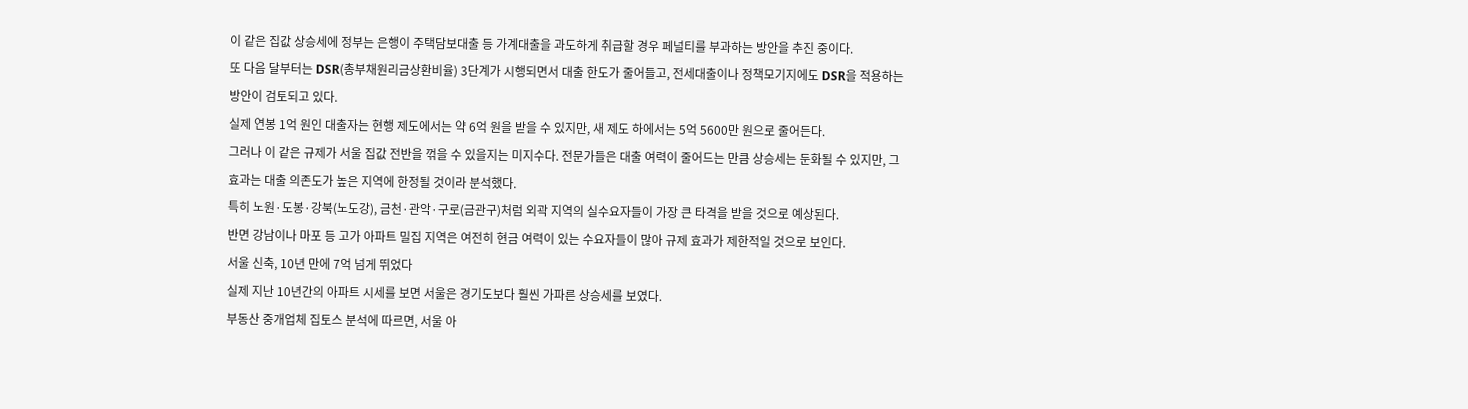이 같은 집값 상승세에 정부는 은행이 주택담보대출 등 가계대출을 과도하게 취급할 경우 페널티를 부과하는 방안을 추진 중이다.
또 다음 달부터는 DSR(총부채원리금상환비율) 3단계가 시행되면서 대출 한도가 줄어들고, 전세대출이나 정책모기지에도 DSR을 적용하는 방안이 검토되고 있다.
실제 연봉 1억 원인 대출자는 현행 제도에서는 약 6억 원을 받을 수 있지만, 새 제도 하에서는 5억 5600만 원으로 줄어든다.
그러나 이 같은 규제가 서울 집값 전반을 꺾을 수 있을지는 미지수다. 전문가들은 대출 여력이 줄어드는 만큼 상승세는 둔화될 수 있지만, 그 효과는 대출 의존도가 높은 지역에 한정될 것이라 분석했다.
특히 노원·도봉·강북(노도강), 금천·관악·구로(금관구)처럼 외곽 지역의 실수요자들이 가장 큰 타격을 받을 것으로 예상된다.
반면 강남이나 마포 등 고가 아파트 밀집 지역은 여전히 현금 여력이 있는 수요자들이 많아 규제 효과가 제한적일 것으로 보인다.
서울 신축, 10년 만에 7억 넘게 뛰었다
실제 지난 10년간의 아파트 시세를 보면 서울은 경기도보다 훨씬 가파른 상승세를 보였다.
부동산 중개업체 집토스 분석에 따르면, 서울 아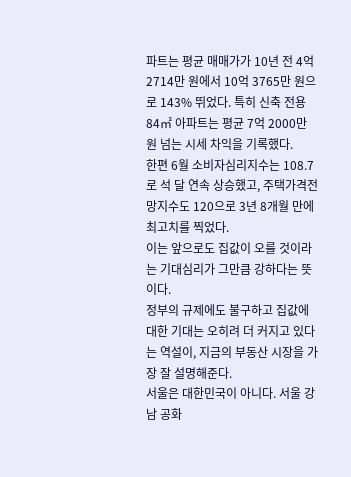파트는 평균 매매가가 10년 전 4억 2714만 원에서 10억 3765만 원으로 143% 뛰었다. 특히 신축 전용 84㎡ 아파트는 평균 7억 2000만 원 넘는 시세 차익을 기록했다.
한편 6월 소비자심리지수는 108.7로 석 달 연속 상승했고, 주택가격전망지수도 120으로 3년 8개월 만에 최고치를 찍었다.
이는 앞으로도 집값이 오를 것이라는 기대심리가 그만큼 강하다는 뜻이다.
정부의 규제에도 불구하고 집값에 대한 기대는 오히려 더 커지고 있다는 역설이, 지금의 부동산 시장을 가장 잘 설명해준다.
서울은 대한민국이 아니다. 서울 강남 공화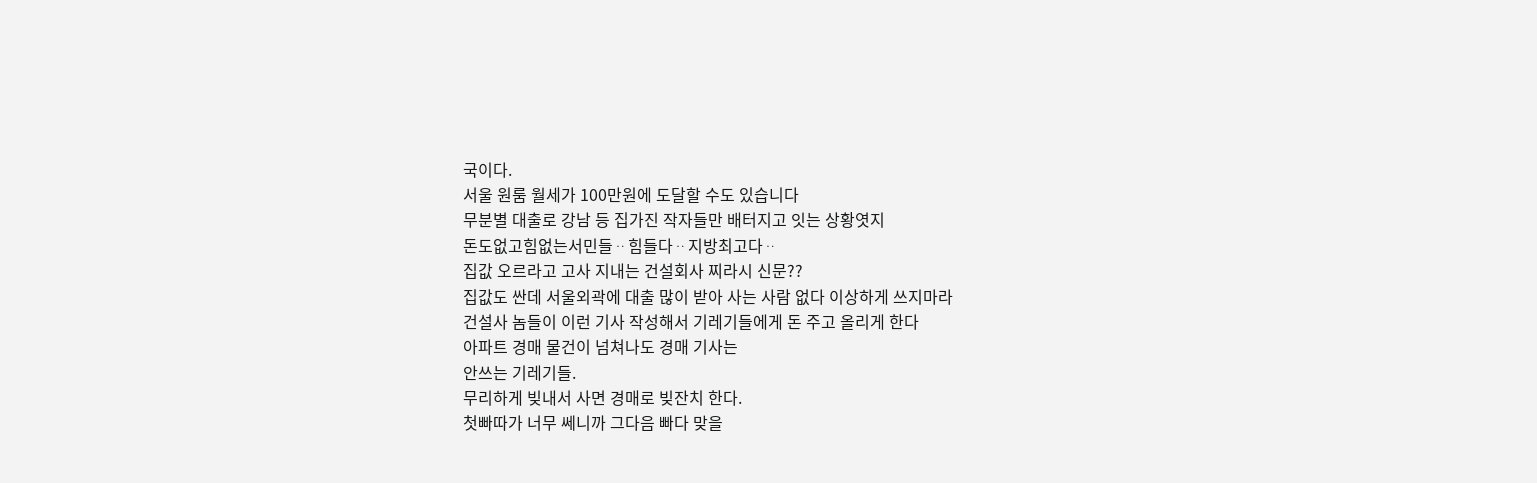국이다.
서울 원룸 월세가 100만원에 도달할 수도 있습니다
무분별 대출로 강남 등 집가진 작자들만 배터지고 잇는 상황엿지
돈도없고힘없는서민들ᆢ힘들다ᆢ지방최고다ᆢ
집값 오르라고 고사 지내는 건설회사 찌라시 신문??
집값도 싼데 서울외곽에 대출 많이 받아 사는 사람 없다 이상하게 쓰지마라
건설사 놈들이 이런 기사 작성해서 기레기들에게 돈 주고 올리게 한다
아파트 경매 물건이 넘쳐나도 경매 기사는
안쓰는 기레기들.
무리하게 빚내서 사면 경매로 빚잔치 한다.
첫빠따가 너무 쎄니까 그다음 빠다 맞을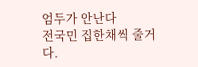엄두가 안난다
전국민 집한채씩 줄거다.